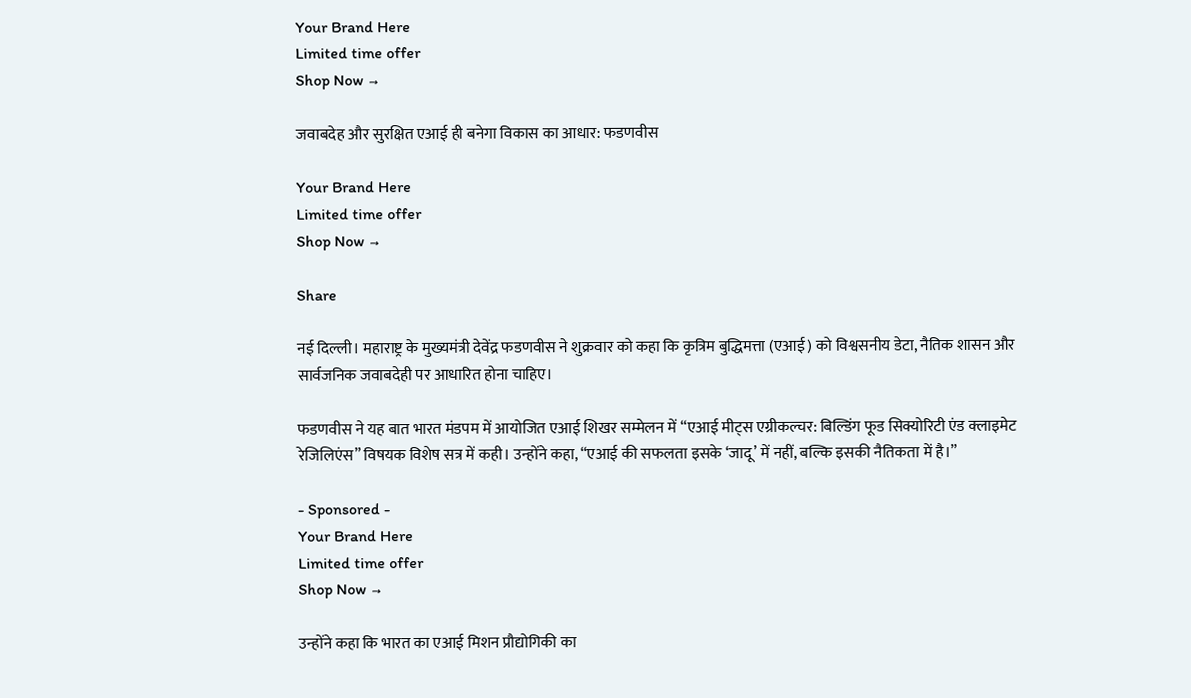Your Brand Here
Limited time offer
Shop Now →

जवाबदेह और सुरक्षित एआई ही बनेगा विकास का आधार: फडणवीस

Your Brand Here
Limited time offer
Shop Now →

Share

नई दिल्ली। महाराष्ट्र के मुख्यमंत्री देवेंद्र फडणवीस ने शुक्रवार को कहा कि कृत्रिम बुद्धिमत्ता (एआई) को विश्वसनीय डेटा, नैतिक शासन और सार्वजनिक जवाबदेही पर आधारित होना चाहिए।

फडणवीस ने यह बात भारत मंडपम में आयोजित एआई शिखर सम्मेलन में “एआई मीट्स एग्रीकल्चर: बिल्डिंग फूड सिक्योरिटी एंड क्लाइमेट रेजिलिएंस” विषयक विशेष सत्र में कही। उन्होंने कहा, “एआई की सफलता इसके ‘जादू’ में नहीं, बल्कि इसकी नैतिकता में है।”

- Sponsored -
Your Brand Here
Limited time offer
Shop Now →

उन्होंने कहा कि भारत का एआई मिशन प्रौद्योगिकी का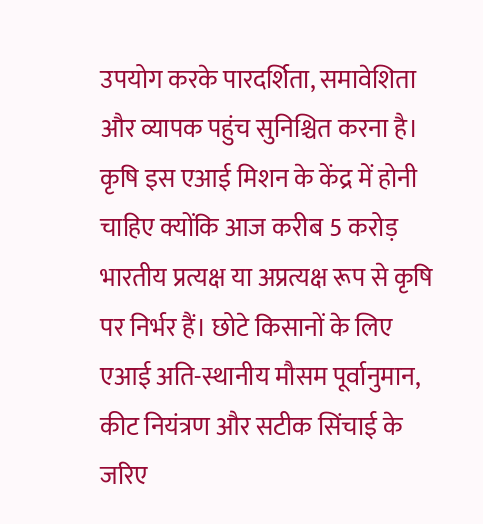उपयोग करके पारदर्शिता, समावेशिता और व्यापक पहुंच सुनिश्चित करना है। कृषि इस एआई मिशन के केंद्र में होनी चाहिए क्योंकि आज करीब 5 करोड़ भारतीय प्रत्यक्ष या अप्रत्यक्ष रूप से कृषि पर निर्भर हैं। छोटे किसानों के लिए एआई अति-स्थानीय मौसम पूर्वानुमान, कीट नियंत्रण और सटीक सिंचाई के जरिए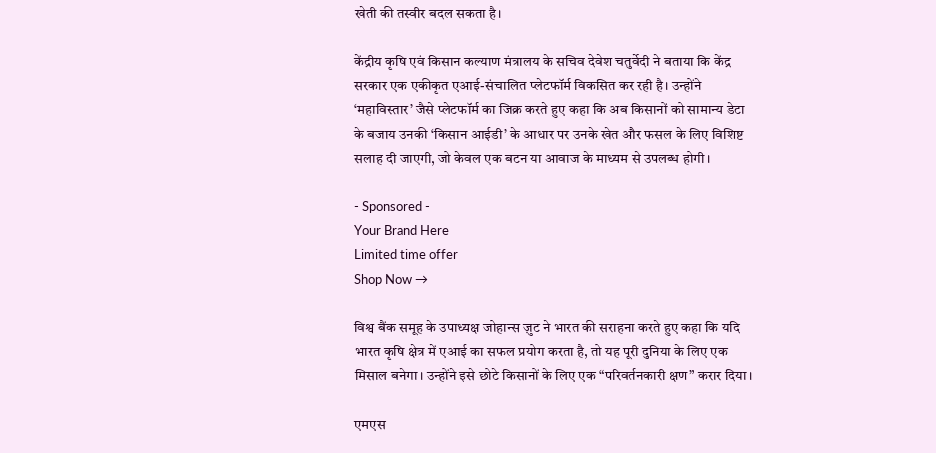खेती की तस्वीर बदल सकता है।

केंद्रीय कृषि एवं किसान कल्याण मंत्रालय के सचिव देवेश चतुर्वेदी ने बताया कि केंद्र सरकार एक एकीकृत एआई-संचालित प्लेटफॉर्म विकसित कर रही है। उन्होंने ‘महाविस्तार’ जैसे प्लेटफॉर्म का जिक्र करते हुए कहा कि अब किसानों को सामान्य डेटा के बजाय उनकी ‘किसान आईडी’ के आधार पर उनके खेत और फसल के लिए विशिष्ट सलाह दी जाएगी, जो केवल एक बटन या आवाज के माध्यम से उपलब्ध होगी।

- Sponsored -
Your Brand Here
Limited time offer
Shop Now →

विश्व बैंक समूह के उपाध्यक्ष जोहान्स ज़ुट ने भारत की सराहना करते हुए कहा कि यदि भारत कृषि क्षेत्र में एआई का सफल प्रयोग करता है, तो यह पूरी दुनिया के लिए एक मिसाल बनेगा। उन्होंने इसे छोटे किसानों के लिए एक “परिवर्तनकारी क्षण” करार दिया।

एमएस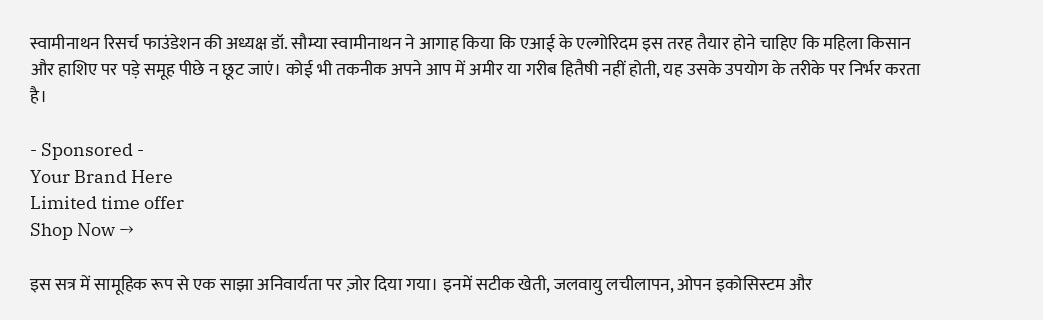स्वामीनाथन रिसर्च फाउंडेशन की अध्यक्ष डॉ. सौम्या स्वामीनाथन ने आगाह किया कि एआई के एल्गोरिदम इस तरह तैयार होने चाहिए कि महिला किसान और हाशिए पर पड़े समूह पीछे न छूट जाएं। कोई भी तकनीक अपने आप में अमीर या गरीब हितैषी नहीं होती, यह उसके उपयोग के तरीके पर निर्भर करता है।

- Sponsored -
Your Brand Here
Limited time offer
Shop Now →

इस सत्र में सामूहिक रूप से एक साझा अनिवार्यता पर ज़ोर दिया गया। इनमें सटीक खेती, जलवायु लचीलापन, ओपन इकोसिस्टम और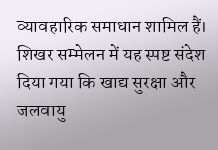व्यावहारिक समाधान शामिल हैं। शिखर सम्मेलन में यह स्पष्ट संदेश दिया गया कि खाद्य सुरक्षा और जलवायु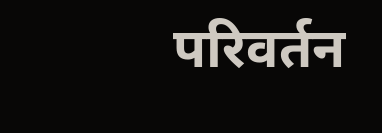परिवर्तन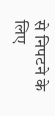से निपटने के लिए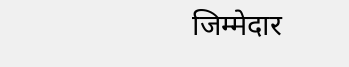जिम्मेदार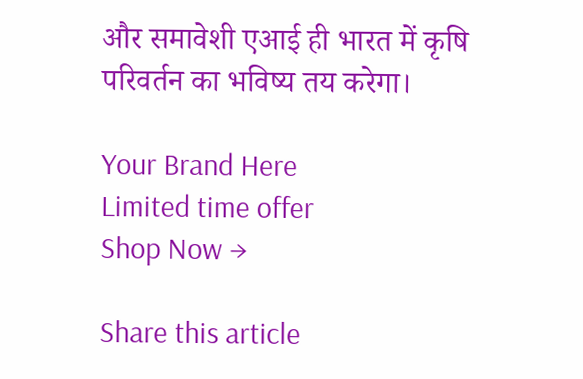और समावेशी एआई ही भारत में कृषि परिवर्तन का भविष्य तय करेगा।

Your Brand Here
Limited time offer
Shop Now →

Share this article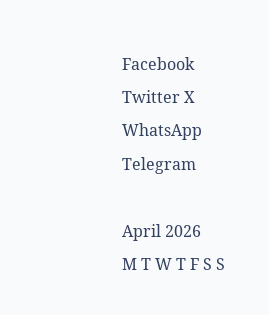Facebook
Twitter X
WhatsApp
Telegram

April 2026
M T W T F S S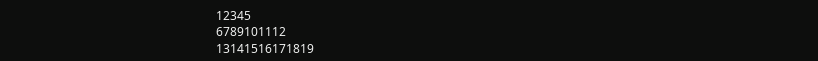12345
6789101112
13141516171819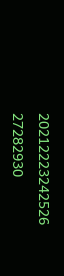20212223242526
27282930